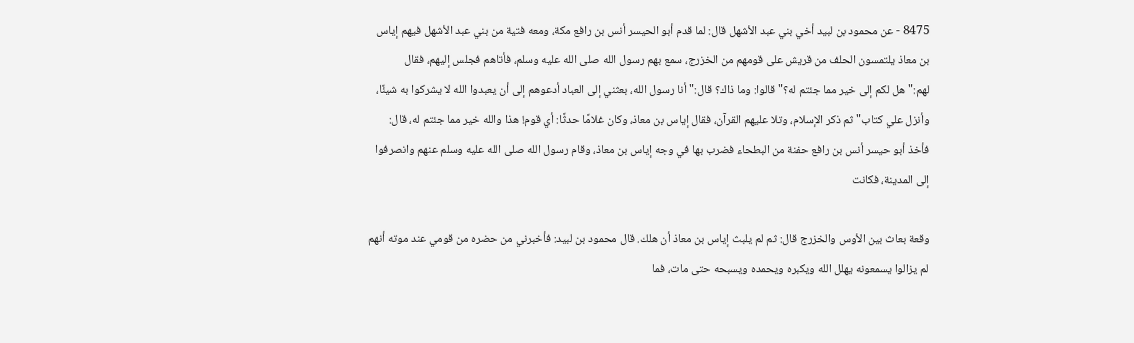8475 - عن محمود بن لبيد أخي بني عبد الأشهل قال: لما قدم أبو الحيسر أنس بن رافع مكة، ومعه فتية من بني عبد الأشهل فيهم إياس بن معاذ يلتمسون الحلف من قريش على قومهم من الخزرج، سمع بهم رسول الله صلى الله عليه وسلم، فأتاهم فجلس إليهم، فقال لهم:"هل لكم إلى خير مما جئتم له؟" قالوا: وما ذاك؟ قال:"أنا رسول الله، بعثني إلى العباد أدعوهم إلى أن يعبدوا الله لا يشركوا به شيئًا، وأنزل علي كتاب" ثم ذكر الإسلام، وتلا عليهم القرآن، فقال إياس بن معاذ، وكان غلامًا حدثًا: أي قوم! هذا والله خير مما جئتم له، قال: فأخذ أبو حيسر أنس بن رافع حفنة من البطحاء فضرب بها في وجه إياس بن معاذ، وقام رسول الله صلى الله عليه وسلم عنهم وانصرفوا إلى المدينة، فكانت

وقعة بعاث بين الأوس والخزرج قال: ثم لم يلبث إياس بن معاذ أن هلك. قال محمود بن لبيد: فأخبرني من حضره من قومي عند موته أنهم لم يزالوا يسمعونه يهلل الله ويكبره ويحمده ويسبحه حتى مات، فما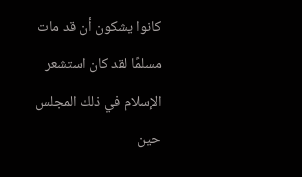كانوا يشكون أن قد مات مسلمًا لقد كان استشعر الإسلام في ذلك المجلس حين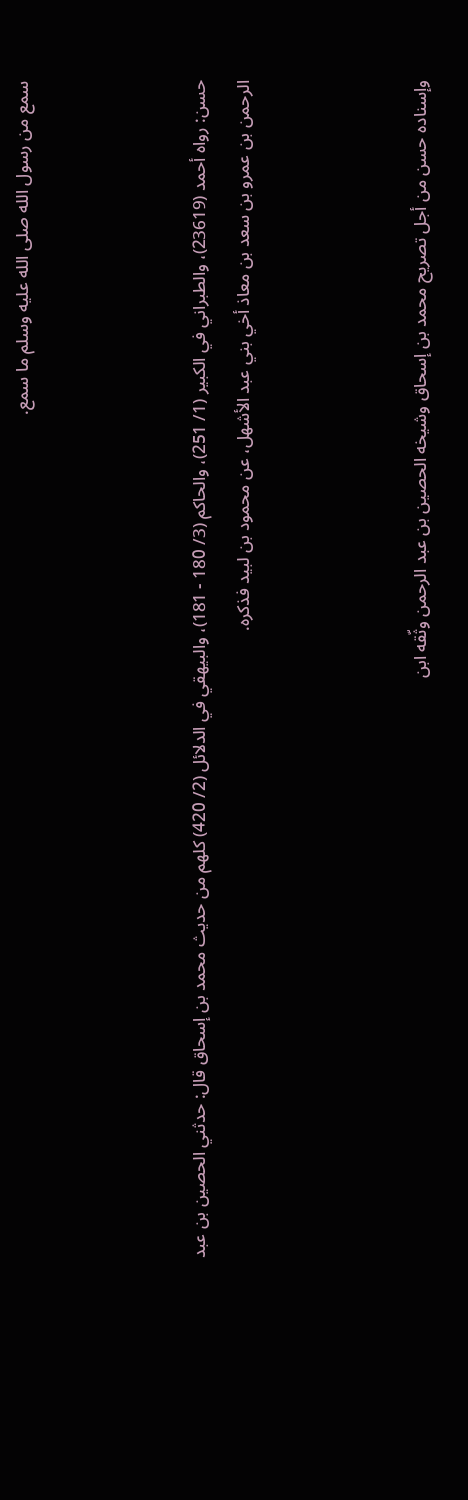سمع من رسول الله صلى الله عليه وسلم ما سمع.



حسن: رواه أحمد (23619)، والطبراني في الكبير (1/ 251)، والحاكم (3/ 180 - 181)، والبيهقي في الدلائل (2/ 420) كلهم من حديث محمد بن إسحاق قال: حدثني الحصين بن عبد الرحمن بن عمرو بن سعد بن معاذ أخي بني عبد الأشهل، عن محمود بن لبيد فذكره.



وإسناده حسن من أجل تصريح محمد بن إسحاق وشيخه الحصين بن عبد الرحمن وثّقه ابن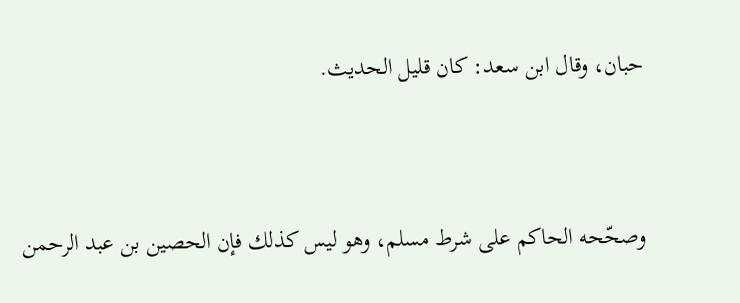حبان، وقال ابن سعد: كان قليل الحديث.



وصحّحه الحاكم على شرط مسلم، وهو ليس كذلك فإن الحصين بن عبد الرحمن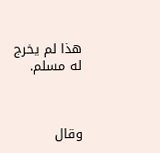هذا لم يخرج له مسلم.



وقال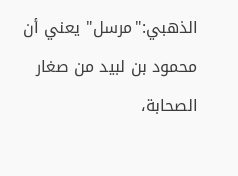الذهبي:"مرسل" يعني أن محمود بن لبيد من صغار الصحابة،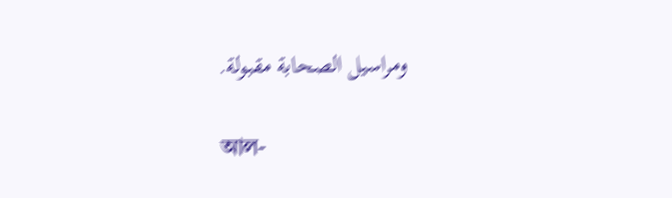ومراسيل الصحابة مقبولة.

আল-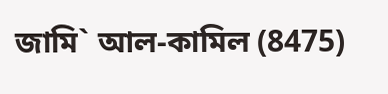জামি` আল-কামিল (8475)